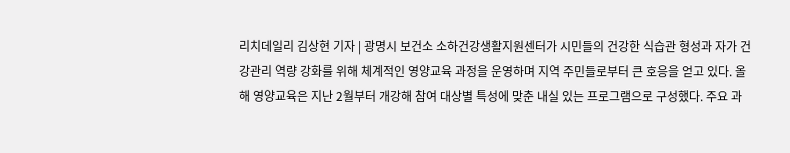리치데일리 김상현 기자 | 광명시 보건소 소하건강생활지원센터가 시민들의 건강한 식습관 형성과 자가 건강관리 역량 강화를 위해 체계적인 영양교육 과정을 운영하며 지역 주민들로부터 큰 호응을 얻고 있다. 올해 영양교육은 지난 2월부터 개강해 참여 대상별 특성에 맞춘 내실 있는 프로그램으로 구성했다. 주요 과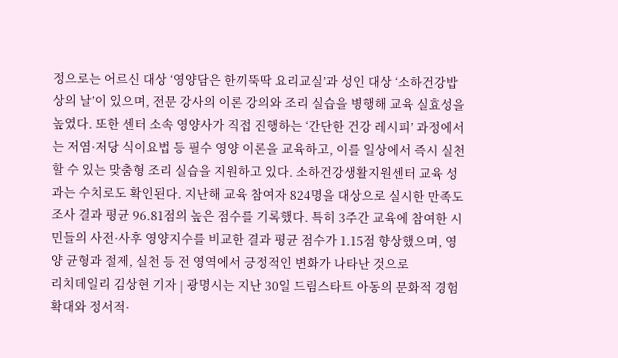정으로는 어르신 대상 ‘영양담은 한끼뚝딱 요리교실’과 성인 대상 ‘소하건강밥상의 날’이 있으며, 전문 강사의 이론 강의와 조리 실습을 병행해 교육 실효성을 높였다. 또한 센터 소속 영양사가 직접 진행하는 ‘간단한 건강 레시피’ 과정에서는 저염·저당 식이요법 등 필수 영양 이론을 교육하고, 이를 일상에서 즉시 실천할 수 있는 맞춤형 조리 실습을 지원하고 있다. 소하건강생활지원센터 교육 성과는 수치로도 확인된다. 지난해 교육 참여자 824명을 대상으로 실시한 만족도 조사 결과 평균 96.81점의 높은 점수를 기록했다. 특히 3주간 교육에 참여한 시민들의 사전·사후 영양지수를 비교한 결과 평균 점수가 1.15점 향상했으며, 영양 균형과 절제, 실천 등 전 영역에서 긍정적인 변화가 나타난 것으로
리치데일리 김상현 기자 | 광명시는 지난 30일 드림스타트 아동의 문화적 경험 확대와 정서적·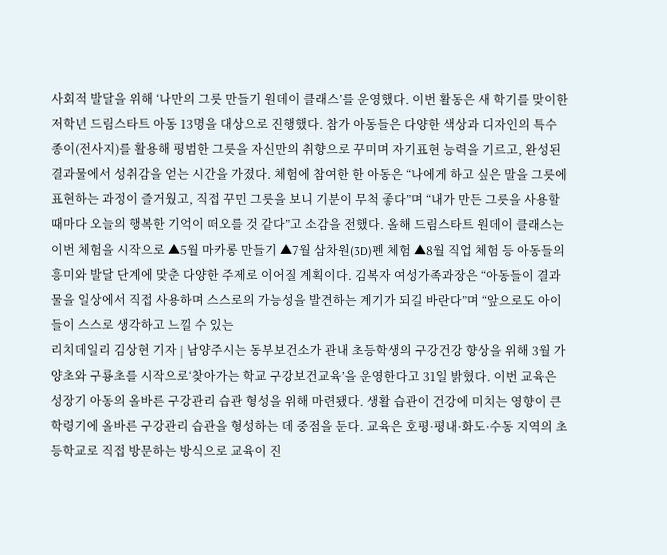사회적 발달을 위해 ‘나만의 그릇 만들기 원데이 클래스’를 운영했다. 이번 활동은 새 학기를 맞이한 저학년 드림스타트 아동 13명을 대상으로 진행했다. 참가 아동들은 다양한 색상과 디자인의 특수 종이(전사지)를 활용해 평범한 그릇을 자신만의 취향으로 꾸미며 자기표현 능력을 기르고, 완성된 결과물에서 성취감을 얻는 시간을 가졌다. 체험에 참여한 한 아동은 “나에게 하고 싶은 말을 그릇에 표현하는 과정이 즐거웠고, 직접 꾸민 그릇을 보니 기분이 무척 좋다”며 “내가 만든 그릇을 사용할 때마다 오늘의 행복한 기억이 떠오를 것 같다”고 소감을 전했다. 올해 드림스타트 원데이 클래스는 이번 체험을 시작으로 ▲5월 마카롱 만들기 ▲7월 삼차원(3D)펜 체험 ▲8월 직업 체험 등 아동들의 흥미와 발달 단계에 맞춘 다양한 주제로 이어질 계획이다. 김복자 여성가족과장은 “아동들이 결과물을 일상에서 직접 사용하며 스스로의 가능성을 발견하는 계기가 되길 바란다”며 “앞으로도 아이들이 스스로 생각하고 느낄 수 있는
리치데일리 김상현 기자 | 남양주시는 동부보건소가 관내 초등학생의 구강건강 향상을 위해 3월 가양초와 구룡초를 시작으로‘찾아가는 학교 구강보건교육’을 운영한다고 31일 밝혔다. 이번 교육은 성장기 아동의 올바른 구강관리 습관 형성을 위해 마련됐다. 생활 습관이 건강에 미치는 영향이 큰 학령기에 올바른 구강관리 습관을 형성하는 데 중점을 둔다. 교육은 호평·평내·화도·수동 지역의 초등학교로 직접 방문하는 방식으로 교육이 진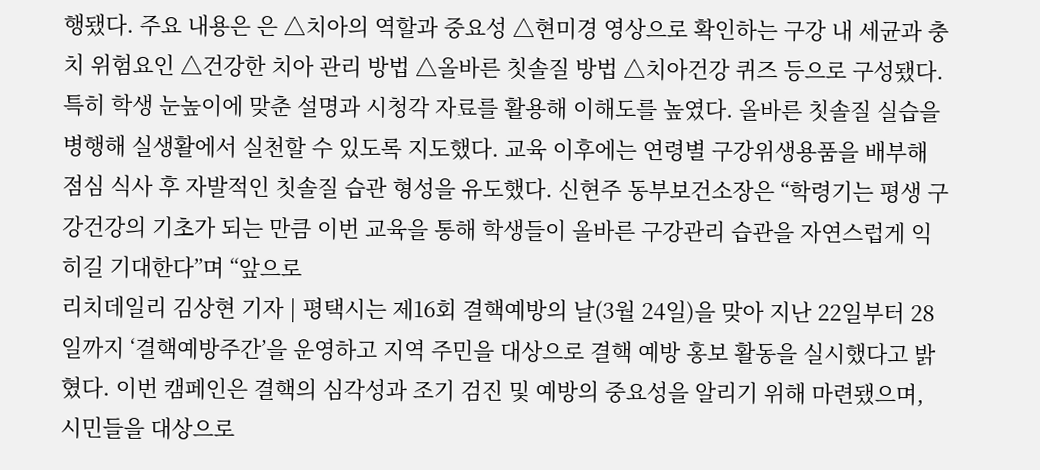행됐다. 주요 내용은 은 △치아의 역할과 중요성 △현미경 영상으로 확인하는 구강 내 세균과 충치 위험요인 △건강한 치아 관리 방법 △올바른 칫솔질 방법 △치아건강 퀴즈 등으로 구성됐다. 특히 학생 눈높이에 맞춘 설명과 시청각 자료를 활용해 이해도를 높였다. 올바른 칫솔질 실습을 병행해 실생활에서 실천할 수 있도록 지도했다. 교육 이후에는 연령별 구강위생용품을 배부해 점심 식사 후 자발적인 칫솔질 습관 형성을 유도했다. 신현주 동부보건소장은 “학령기는 평생 구강건강의 기초가 되는 만큼 이번 교육을 통해 학생들이 올바른 구강관리 습관을 자연스럽게 익히길 기대한다”며 “앞으로
리치데일리 김상현 기자 | 평택시는 제16회 결핵예방의 날(3월 24일)을 맞아 지난 22일부터 28일까지 ‘결핵예방주간’을 운영하고 지역 주민을 대상으로 결핵 예방 홍보 활동을 실시했다고 밝혔다. 이번 캠페인은 결핵의 심각성과 조기 검진 및 예방의 중요성을 알리기 위해 마련됐으며, 시민들을 대상으로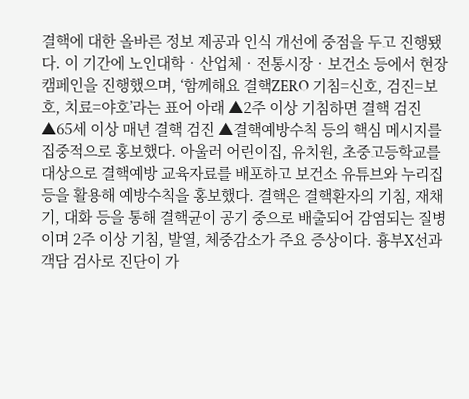결핵에 대한 올바른 정보 제공과 인식 개선에 중점을 두고 진행됐다. 이 기간에 노인대학‧산업체‧전통시장‧보건소 등에서 현장 캠페인을 진행했으며, ‘함께해요 결핵ZERO 기침=신호, 검진=보호, 치료=야호’라는 표어 아래 ▲2주 이상 기침하면 결핵 검진 ▲65세 이상 매년 결핵 검진 ▲결핵예방수칙 등의 핵심 메시지를 집중적으로 홍보했다. 아울러 어린이집, 유치원, 초중고등학교를 대상으로 결핵예방 교육자료를 배포하고 보건소 유튜브와 누리집 등을 활용해 예방수칙을 홍보했다. 결핵은 결핵환자의 기침, 재채기, 대화 등을 통해 결핵균이 공기 중으로 배출되어 감염되는 질병이며 2주 이상 기침, 발열, 체중감소가 주요 증상이다. 흉부X선과 객담 검사로 진단이 가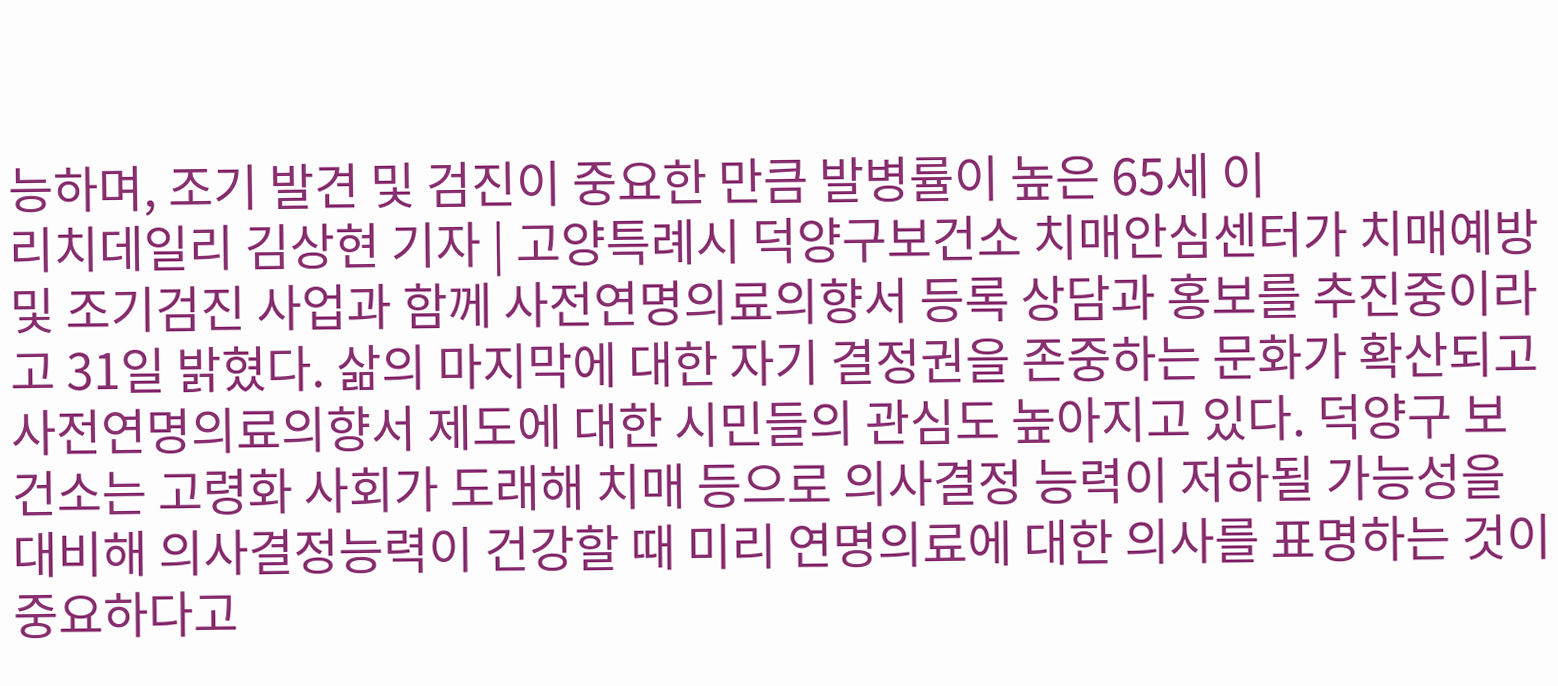능하며, 조기 발견 및 검진이 중요한 만큼 발병률이 높은 65세 이
리치데일리 김상현 기자 | 고양특례시 덕양구보건소 치매안심센터가 치매예방 및 조기검진 사업과 함께 사전연명의료의향서 등록 상담과 홍보를 추진중이라고 31일 밝혔다. 삶의 마지막에 대한 자기 결정권을 존중하는 문화가 확산되고 사전연명의료의향서 제도에 대한 시민들의 관심도 높아지고 있다. 덕양구 보건소는 고령화 사회가 도래해 치매 등으로 의사결정 능력이 저하될 가능성을 대비해 의사결정능력이 건강할 때 미리 연명의료에 대한 의사를 표명하는 것이 중요하다고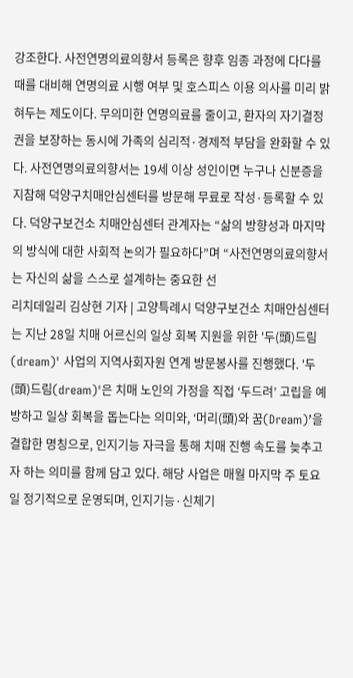강조한다. 사전연명의료의향서 등록은 향후 임종 과정에 다다를 때를 대비해 연명의료 시행 여부 및 호스피스 이용 의사를 미리 밝혀두는 제도이다. 무의미한 연명의료를 줄이고, 환자의 자기결정권을 보장하는 동시에 가족의 심리적·경제적 부담을 완화할 수 있다. 사전연명의료의향서는 19세 이상 성인이면 누구나 신분증을 지참해 덕양구치매안심센터를 방문해 무료로 작성·등록할 수 있다. 덕양구보건소 치매안심센터 관계자는 “삶의 방향성과 마지막의 방식에 대한 사회적 논의가 필요하다”며 “사전연명의료의향서는 자신의 삶을 스스로 설계하는 중요한 선
리치데일리 김상현 기자 | 고양특례시 덕양구보건소 치매안심센터는 지난 28일 치매 어르신의 일상 회복 지원을 위한 '두(頭)드림(dream)' 사업의 지역사회자원 연계 방문봉사를 진행했다. '두(頭)드림(dream)'은 치매 노인의 가정을 직접 ‘두드려’ 고립을 예방하고 일상 회복을 돕는다는 의미와, ‘머리(頭)와 꿈(Dream)’을 결합한 명칭으로, 인지기능 자극을 통해 치매 진행 속도를 늦추고자 하는 의미를 함께 담고 있다. 해당 사업은 매월 마지막 주 토요일 정기적으로 운영되며, 인지기능·신체기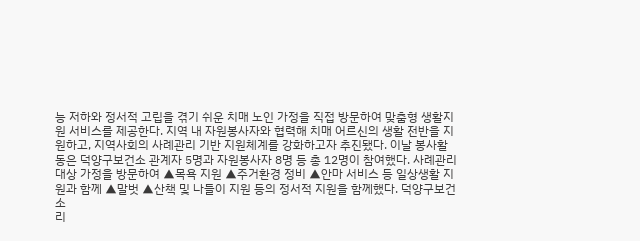능 저하와 정서적 고립을 겪기 쉬운 치매 노인 가정을 직접 방문하여 맞춤형 생활지원 서비스를 제공한다. 지역 내 자원봉사자와 협력해 치매 어르신의 생활 전반을 지원하고, 지역사회의 사례관리 기반 지원체계를 강화하고자 추진됐다. 이날 봉사활동은 덕양구보건소 관계자 5명과 자원봉사자 8명 등 총 12명이 참여했다. 사례관리 대상 가정을 방문하여 ▲목욕 지원 ▲주거환경 정비 ▲안마 서비스 등 일상생활 지원과 함께 ▲말벗 ▲산책 및 나들이 지원 등의 정서적 지원을 함께했다. 덕양구보건소
리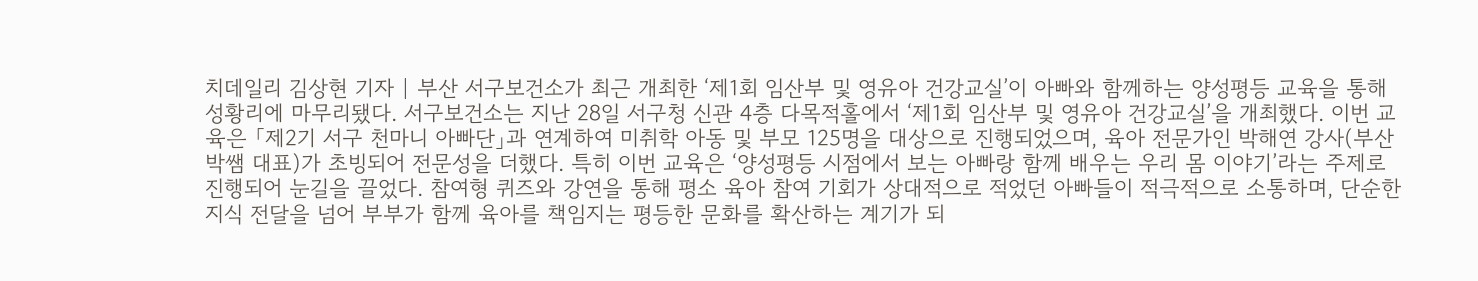치데일리 김상현 기자 | 부산 서구보건소가 최근 개최한 ‘제1회 임산부 및 영유아 건강교실’이 아빠와 함께하는 양성평등 교육을 통해 성황리에 마무리됐다. 서구보건소는 지난 28일 서구청 신관 4층 다목적홀에서 ‘제1회 임산부 및 영유아 건강교실’을 개최했다. 이번 교육은 「제2기 서구 천마니 아빠단」과 연계하여 미취학 아동 및 부모 125명을 대상으로 진행되었으며, 육아 전문가인 박해연 강사(부산박쌤 대표)가 초빙되어 전문성을 더했다. 특히 이번 교육은 ‘양성평등 시점에서 보는 아빠랑 함께 배우는 우리 몸 이야기’라는 주제로 진행되어 눈길을 끌었다. 참여형 퀴즈와 강연을 통해 평소 육아 참여 기회가 상대적으로 적었던 아빠들이 적극적으로 소통하며, 단순한 지식 전달을 넘어 부부가 함께 육아를 책임지는 평등한 문화를 확산하는 계기가 되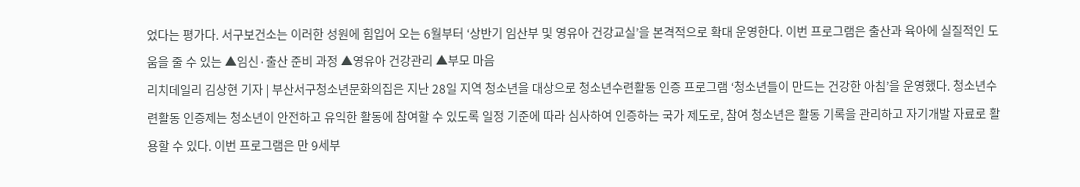었다는 평가다. 서구보건소는 이러한 성원에 힘입어 오는 6월부터 ‘상반기 임산부 및 영유아 건강교실’을 본격적으로 확대 운영한다. 이번 프로그램은 출산과 육아에 실질적인 도움을 줄 수 있는 ▲임신·출산 준비 과정 ▲영유아 건강관리 ▲부모 마음
리치데일리 김상현 기자 | 부산서구청소년문화의집은 지난 28일 지역 청소년을 대상으로 청소년수련활동 인증 프로그램 ‘청소년들이 만드는 건강한 아침’을 운영했다. 청소년수련활동 인증제는 청소년이 안전하고 유익한 활동에 참여할 수 있도록 일정 기준에 따라 심사하여 인증하는 국가 제도로, 참여 청소년은 활동 기록을 관리하고 자기개발 자료로 활용할 수 있다. 이번 프로그램은 만 9세부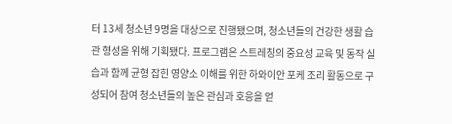터 13세 청소년 9명을 대상으로 진행됐으며, 청소년들의 건강한 생활 습관 형성을 위해 기획됐다. 프로그램은 스트레칭의 중요성 교육 및 동작 실습과 함께 균형 잡힌 영양소 이해를 위한 하와이안 포케 조리 활동으로 구성되어 참여 청소년들의 높은 관심과 호응을 얻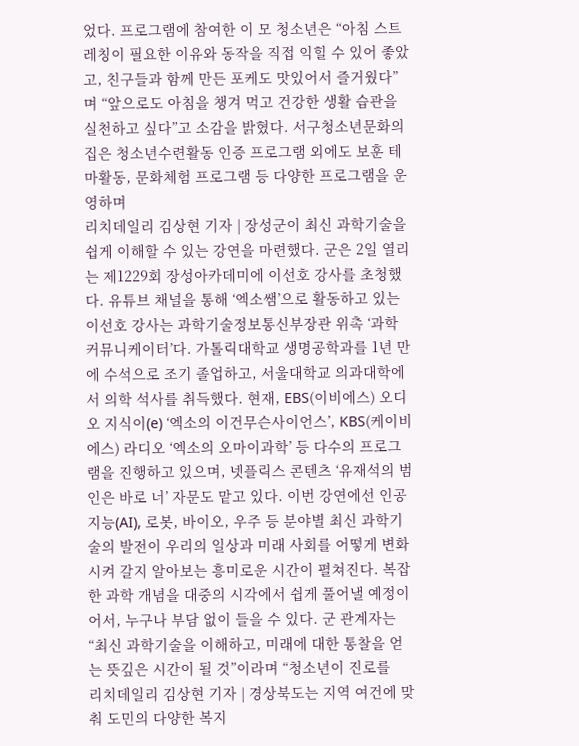었다. 프로그램에 참여한 이 모 청소년은 “아침 스트레칭이 필요한 이유와 동작을 직접 익힐 수 있어 좋았고, 친구들과 함께 만든 포케도 맛있어서 즐거웠다”며 “앞으로도 아침을 챙겨 먹고 건강한 생활 습관을 실천하고 싶다”고 소감을 밝혔다. 서구청소년문화의집은 청소년수련활동 인증 프로그램 외에도 보훈 테마활동, 문화체험 프로그램 등 다양한 프로그램을 운영하며
리치데일리 김상현 기자 | 장성군이 최신 과학기술을 쉽게 이해할 수 있는 강연을 마련했다. 군은 2일 열리는 제1229회 장성아카데미에 이선호 강사를 초청했다. 유튜브 채널을 통해 ‘엑소쌤’으로 활동하고 있는 이선호 강사는 과학기술정보통신부장관 위촉 ‘과학 커뮤니케이터’다. 가톨릭대학교 생명공학과를 1년 만에 수석으로 조기 졸업하고, 서울대학교 의과대학에서 의학 석사를 취득했다. 현재, EBS(이비에스) 오디오 지식이(e) ‘엑소의 이건무슨사이언스’, KBS(케이비에스) 라디오 ‘엑소의 오마이과학’ 등 다수의 프로그램을 진행하고 있으며, 넷플릭스 콘텐츠 ‘유재석의 범인은 바로 너’ 자문도 맡고 있다. 이번 강연에선 인공지능(AI), 로봇, 바이오, 우주 등 분야별 최신 과학기술의 발전이 우리의 일상과 미래 사회를 어떻게 변화시켜 갈지 알아보는 흥미로운 시간이 펼쳐진다. 복잡한 과학 개념을 대중의 시각에서 쉽게 풀어낼 예정이어서, 누구나 부담 없이 들을 수 있다. 군 관계자는 “최신 과학기술을 이해하고, 미래에 대한 통찰을 얻는 뜻깊은 시간이 될 것”이라며 “청소년이 진로를
리치데일리 김상현 기자 | 경상북도는 지역 여건에 맞춰 도민의 다양한 복지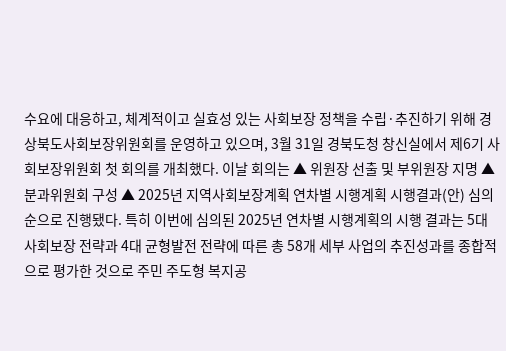수요에 대응하고, 체계적이고 실효성 있는 사회보장 정책을 수립·추진하기 위해 경상북도사회보장위원회를 운영하고 있으며, 3월 31일 경북도청 창신실에서 제6기 사회보장위원회 첫 회의를 개최했다. 이날 회의는 ▲ 위원장 선출 및 부위원장 지명 ▲ 분과위원회 구성 ▲ 2025년 지역사회보장계획 연차별 시행계획 시행결과(안) 심의 순으로 진행됐다. 특히 이번에 심의된 2025년 연차별 시행계획의 시행 결과는 5대 사회보장 전략과 4대 균형발전 전략에 따른 총 58개 세부 사업의 추진성과를 종합적으로 평가한 것으로 주민 주도형 복지공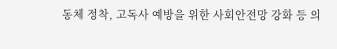동체 정착, 고독사 예방을 위한 사회안전망 강화 등 의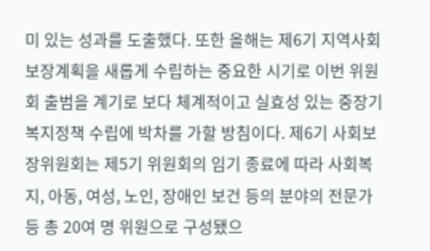미 있는 성과를 도출했다. 또한 올해는 제6기 지역사회보장계획을 새롭게 수립하는 중요한 시기로 이번 위원회 출범을 계기로 보다 체계적이고 실효성 있는 중장기 복지정책 수립에 박차를 가할 방침이다. 제6기 사회보장위원회는 제5기 위원회의 임기 종료에 따라 사회복지, 아동, 여성, 노인, 장애인 보건 등의 분야의 전문가 등 총 20여 명 위원으로 구성됐으